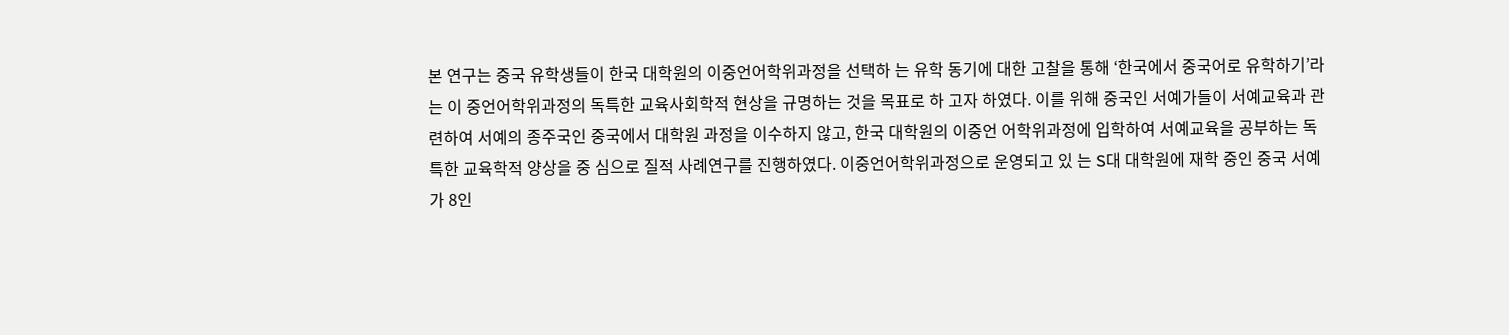본 연구는 중국 유학생들이 한국 대학원의 이중언어학위과정을 선택하 는 유학 동기에 대한 고찰을 통해 ‘한국에서 중국어로 유학하기’라는 이 중언어학위과정의 독특한 교육사회학적 현상을 규명하는 것을 목표로 하 고자 하였다. 이를 위해 중국인 서예가들이 서예교육과 관련하여 서예의 종주국인 중국에서 대학원 과정을 이수하지 않고, 한국 대학원의 이중언 어학위과정에 입학하여 서예교육을 공부하는 독특한 교육학적 양상을 중 심으로 질적 사례연구를 진행하였다. 이중언어학위과정으로 운영되고 있 는 S대 대학원에 재학 중인 중국 서예가 8인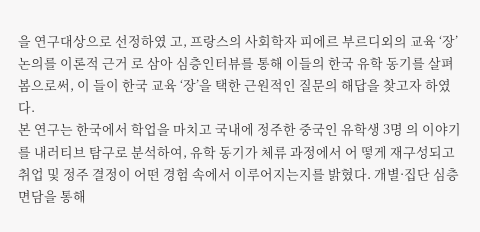을 연구대상으로 선정하였 고, 프랑스의 사회학자 피에르 부르디외의 교육 ‘장’ 논의를 이론적 근거 로 삼아 심층인터뷰를 통해 이들의 한국 유학 동기를 살펴봄으로써, 이 들이 한국 교육 ‘장’을 택한 근원적인 질문의 해답을 찾고자 하였다.
본 연구는 한국에서 학업을 마치고 국내에 정주한 중국인 유학생 3명 의 이야기를 내러티브 탐구로 분석하여, 유학 동기가 체류 과정에서 어 떻게 재구성되고 취업 및 정주 결정이 어떤 경험 속에서 이루어지는지를 밝혔다. 개별·집단 심층 면담을 통해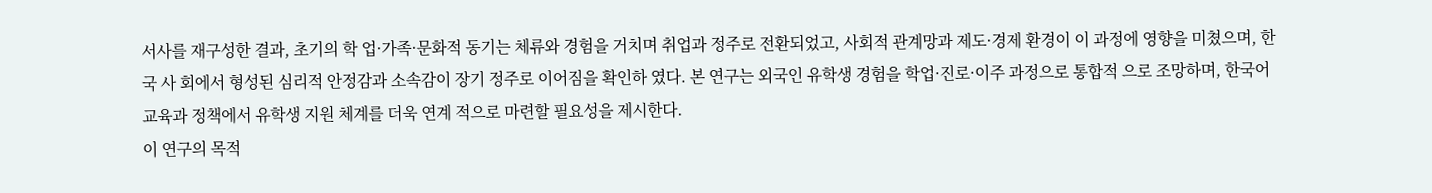서사를 재구성한 결과, 초기의 학 업·가족·문화적 동기는 체류와 경험을 거치며 취업과 정주로 전환되었고, 사회적 관계망과 제도·경제 환경이 이 과정에 영향을 미쳤으며, 한국 사 회에서 형성된 심리적 안정감과 소속감이 장기 정주로 이어짐을 확인하 였다. 본 연구는 외국인 유학생 경험을 학업·진로·이주 과정으로 통합적 으로 조망하며, 한국어 교육과 정책에서 유학생 지원 체계를 더욱 연계 적으로 마련할 필요성을 제시한다.
이 연구의 목적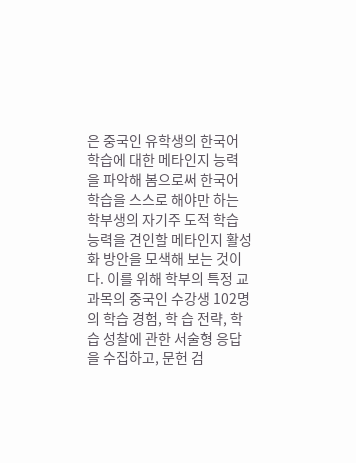은 중국인 유학생의 한국어 학습에 대한 메타인지 능력 을 파악해 봄으로써 한국어 학습을 스스로 해야만 하는 학부생의 자기주 도적 학습 능력을 견인할 메타인지 활성화 방안을 모색해 보는 것이다. 이를 위해 학부의 특정 교과목의 중국인 수강생 102명의 학습 경험, 학 습 전략, 학습 성찰에 관한 서술형 응답을 수집하고, 문헌 검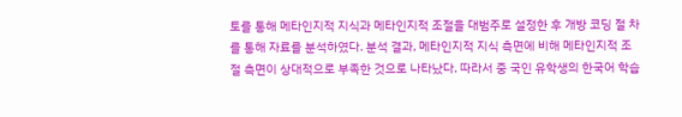토를 통해 메타인지적 지식과 메타인지적 조절을 대범주로 설정한 후 개방 코딩 절 차를 통해 자료를 분석하였다. 분석 결과, 메타인지적 지식 측면에 비해 메타인지적 조절 측면이 상대적으로 부족한 것으로 나타났다. 따라서 중 국인 유학생의 한국어 학습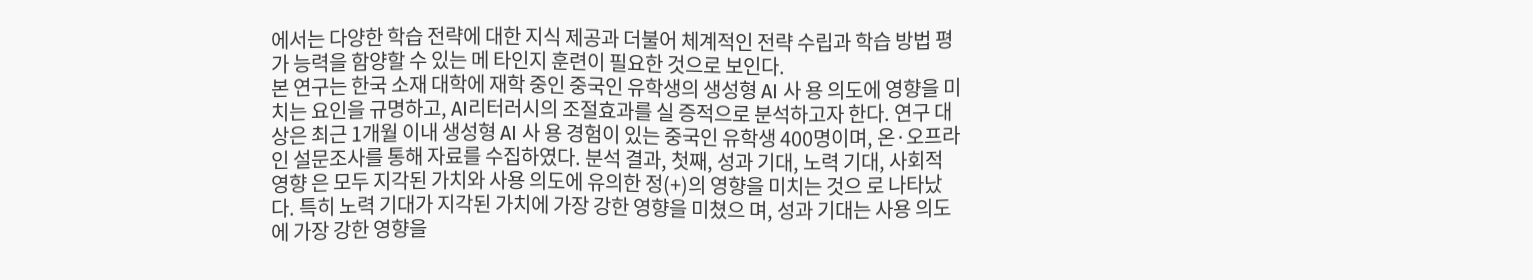에서는 다양한 학습 전략에 대한 지식 제공과 더불어 체계적인 전략 수립과 학습 방법 평가 능력을 함양할 수 있는 메 타인지 훈련이 필요한 것으로 보인다.
본 연구는 한국 소재 대학에 재학 중인 중국인 유학생의 생성형 AI 사 용 의도에 영향을 미치는 요인을 규명하고, AI리터러시의 조절효과를 실 증적으로 분석하고자 한다. 연구 대상은 최근 1개월 이내 생성형 AI 사 용 경험이 있는 중국인 유학생 400명이며, 온·오프라인 설문조사를 통해 자료를 수집하였다. 분석 결과, 첫째, 성과 기대, 노력 기대, 사회적 영향 은 모두 지각된 가치와 사용 의도에 유의한 정(+)의 영향을 미치는 것으 로 나타났다. 특히 노력 기대가 지각된 가치에 가장 강한 영향을 미쳤으 며, 성과 기대는 사용 의도에 가장 강한 영향을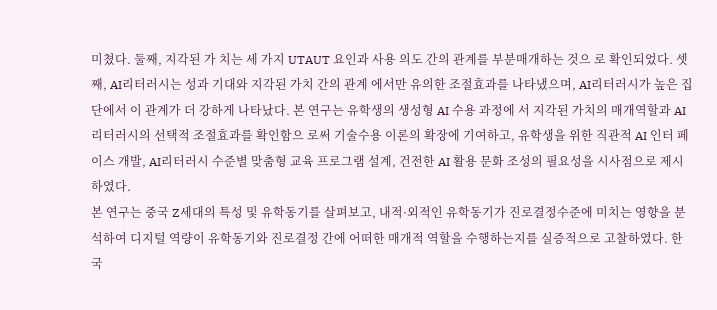미쳤다. 둘째, 지각된 가 치는 세 가지 UTAUT 요인과 사용 의도 간의 관계를 부분매개하는 것으 로 확인되었다. 셋째, AI리터러시는 성과 기대와 지각된 가치 간의 관계 에서만 유의한 조절효과를 나타냈으며, AI리터러시가 높은 집단에서 이 관계가 더 강하게 나타났다. 본 연구는 유학생의 생성형 AI 수용 과정에 서 지각된 가치의 매개역할과 AI리터러시의 선택적 조절효과를 확인함으 로써 기술수용 이론의 확장에 기여하고, 유학생을 위한 직관적 AI 인터 페이스 개발, AI리터러시 수준별 맞춤형 교육 프로그램 설계, 건전한 AI 활용 문화 조성의 필요성을 시사점으로 제시하였다.
본 연구는 중국 Z세대의 특성 및 유학동기를 살펴보고, 내적·외적인 유학동기가 진로결정수준에 미치는 영향을 분석하여 디지털 역량이 유학동기와 진로결정 간에 어떠한 매개적 역할을 수행하는지를 실증적으로 고찰하였다. 한국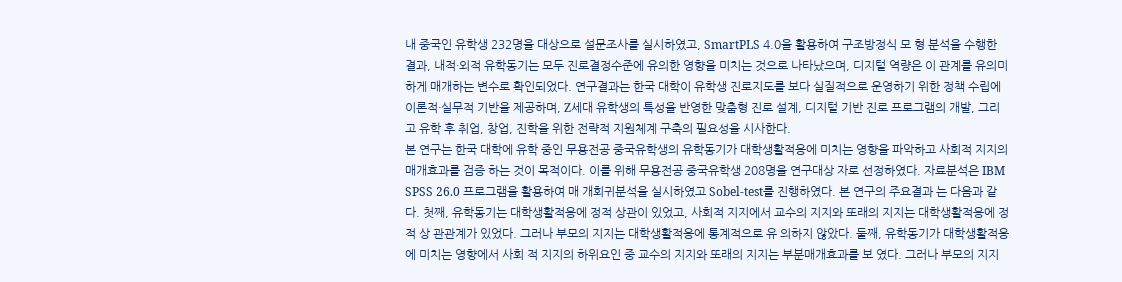내 중국인 유학생 232명을 대상으로 설문조사를 실시하였고, SmartPLS 4.0을 활용하여 구조방정식 모 형 분석을 수행한 결과, 내적·외적 유학동기는 모두 진로결정수준에 유의한 영향을 미치는 것으로 나타났으며, 디지털 역량은 이 관계를 유의미하게 매개하는 변수로 확인되었다. 연구결과는 한국 대학이 유학생 진로지도를 보다 실질적으로 운영하기 위한 정책 수립에 이론적·실무적 기반을 제공하며, Z세대 유학생의 특성을 반영한 맞춤형 진로 설계, 디지털 기반 진로 프로그램의 개발, 그리고 유학 후 취업, 창업, 진학을 위한 전략적 지원체계 구축의 필요성을 시사한다.
본 연구는 한국 대학에 유학 중인 무용전공 중국유학생의 유학동기가 대학생활적응에 미치는 영향을 파악하고 사회적 지지의 매개효과를 검증 하는 것이 목적이다. 이를 위해 무용전공 중국유학생 208명을 연구대상 자로 선정하였다. 자료분석은 IBM SPSS 26.0 프로그램을 활용하여 매 개회귀분석을 실시하였고 Sobel-test를 진행하였다. 본 연구의 주요결과 는 다음과 같다. 첫째, 유학동기는 대학생활적응에 정적 상관이 있었고, 사회적 지지에서 교수의 지지와 또래의 지지는 대학생활적응에 정적 상 관관계가 있었다. 그러나 부모의 지지는 대학생활적응에 통계적으로 유 의하지 않았다. 둘째, 유학동기가 대학생활적응에 미치는 영향에서 사회 적 지지의 하위요인 중 교수의 지지와 또래의 지지는 부분매개효과를 보 였다. 그러나 부모의 지지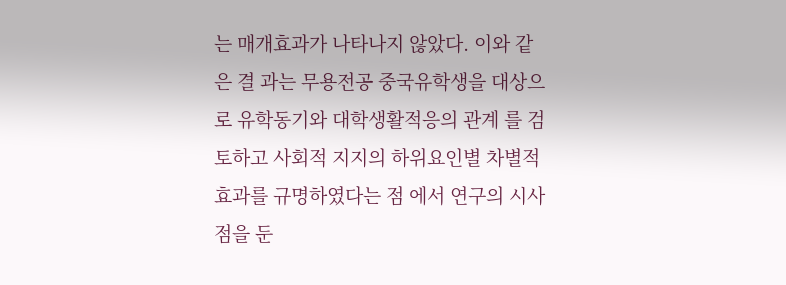는 매개효과가 나타나지 않았다. 이와 같은 결 과는 무용전공 중국유학생을 대상으로 유학동기와 대학생활적응의 관계 를 검토하고 사회적 지지의 하위요인별 차별적 효과를 규명하였다는 점 에서 연구의 시사점을 둔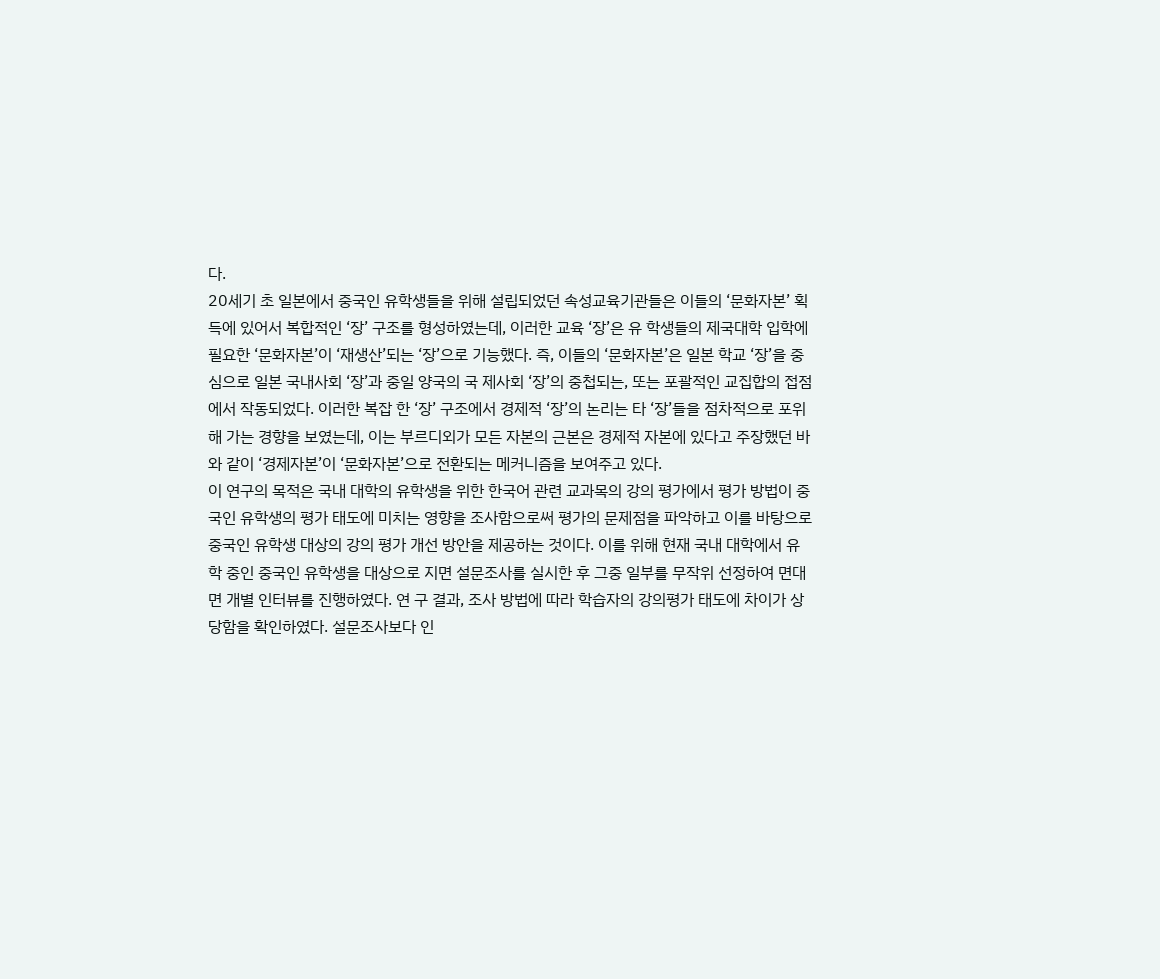다.
20세기 초 일본에서 중국인 유학생들을 위해 설립되었던 속성교육기관들은 이들의 ‘문화자본’ 획득에 있어서 복합적인 ‘장’ 구조를 형성하였는데, 이러한 교육 ‘장’은 유 학생들의 제국대학 입학에 필요한 ‘문화자본’이 ‘재생산’되는 ‘장’으로 기능했다. 즉, 이들의 ‘문화자본’은 일본 학교 ‘장’을 중심으로 일본 국내사회 ‘장’과 중일 양국의 국 제사회 ‘장’의 중첩되는, 또는 포괄적인 교집합의 접점에서 작동되었다. 이러한 복잡 한 ‘장’ 구조에서 경제적 ‘장’의 논리는 타 ‘장’들을 점차적으로 포위해 가는 경향을 보였는데, 이는 부르디외가 모든 자본의 근본은 경제적 자본에 있다고 주장했던 바 와 같이 ‘경제자본’이 ‘문화자본’으로 전환되는 메커니즘을 보여주고 있다.
이 연구의 목적은 국내 대학의 유학생을 위한 한국어 관련 교과목의 강의 평가에서 평가 방법이 중국인 유학생의 평가 태도에 미치는 영향을 조사함으로써 평가의 문제점을 파악하고 이를 바탕으로 중국인 유학생 대상의 강의 평가 개선 방안을 제공하는 것이다. 이를 위해 현재 국내 대학에서 유학 중인 중국인 유학생을 대상으로 지면 설문조사를 실시한 후 그중 일부를 무작위 선정하여 면대면 개별 인터뷰를 진행하였다. 연 구 결과, 조사 방법에 따라 학습자의 강의평가 태도에 차이가 상당함을 확인하였다. 설문조사보다 인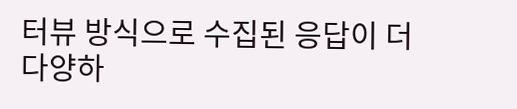터뷰 방식으로 수집된 응답이 더 다양하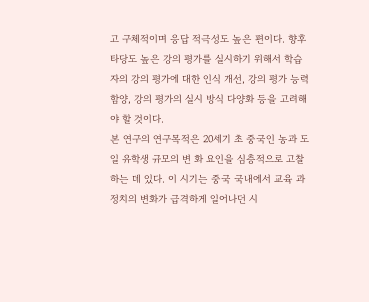고 구체적이며 응답 적극성도 높은 편이다. 향후 타당도 높은 강의 평가를 실시하기 위해서 학습자의 강의 평가에 대한 인식 개선, 강의 평가 능력 함양, 강의 평가의 실시 방식 다양화 등을 고려해야 할 것이다.
본 연구의 연구목적은 20세기 초 중국인 농과 도일 유학생 규모의 변 화 요인을 심층적으로 고찰하는 데 있다. 이 시기는 중국 국내에서 교육 과 정치의 변화가 급격하게 일어나던 시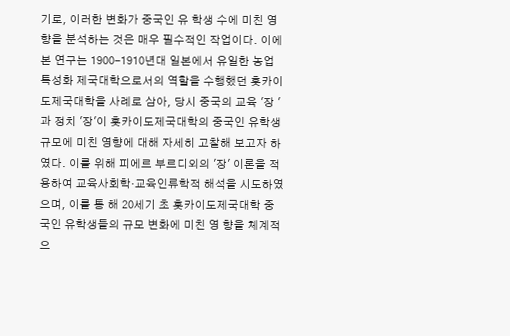기로, 이러한 변화가 중국인 유 학생 수에 미친 영향을 분석하는 것은 매우 필수적인 작업이다. 이에 본 연구는 1900-1910년대 일본에서 유일한 농업 특성화 제국대학으로서의 역할을 수행했던 홋카이도제국대학을 사례로 삼아, 당시 중국의 교육 '장 '과 정치 '장'이 홋카이도제국대학의 중국인 유학생 규모에 미친 영향에 대해 자세히 고찰해 보고자 하였다. 이를 위해 피에르 부르디외의 '장' 이론을 적용하여 교육사회학·교육인류학적 해석을 시도하였으며, 이를 통 해 20세기 초 홋카이도제국대학 중국인 유학생들의 규모 변화에 미친 영 향을 체계적으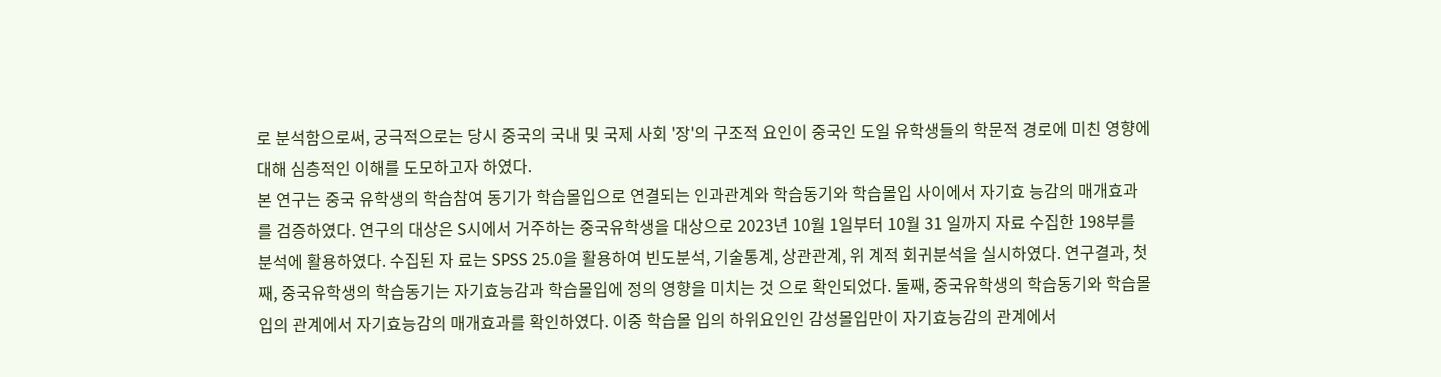로 분석함으로써, 궁극적으로는 당시 중국의 국내 및 국제 사회 '장'의 구조적 요인이 중국인 도일 유학생들의 학문적 경로에 미친 영향에 대해 심층적인 이해를 도모하고자 하였다.
본 연구는 중국 유학생의 학습참여 동기가 학습몰입으로 연결되는 인과관계와 학습동기와 학습몰입 사이에서 자기효 능감의 매개효과를 검증하였다. 연구의 대상은 S시에서 거주하는 중국유학생을 대상으로 2023년 10월 1일부터 10월 31 일까지 자료 수집한 198부를 분석에 활용하였다. 수집된 자 료는 SPSS 25.0을 활용하여 빈도분석, 기술통계, 상관관계, 위 계적 회귀분석을 실시하였다. 연구결과, 첫째, 중국유학생의 학습동기는 자기효능감과 학습몰입에 정의 영향을 미치는 것 으로 확인되었다. 둘째, 중국유학생의 학습동기와 학습몰입의 관계에서 자기효능감의 매개효과를 확인하였다. 이중 학습몰 입의 하위요인인 감성몰입만이 자기효능감의 관계에서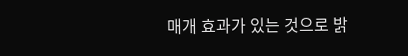매개 효과가 있는 것으로 밝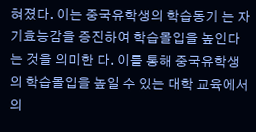혀졌다. 이는 중국유학생의 학습동기 는 자기효능감을 증진하여 학습몰입을 높인다는 것을 의미한 다. 이를 통해 중국유학생의 학습몰입을 높일 수 있는 대학 교육에서의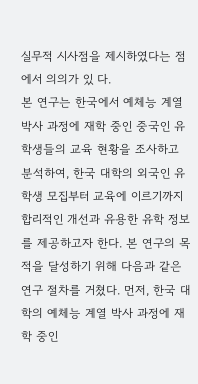실무적 시사점을 제시하였다는 점에서 의의가 있 다.
본 연구는 한국에서 예체능 계열 박사 과정에 재학 중인 중국인 유학생들의 교육 현황을 조사하고 분석하여, 한국 대학의 외국인 유학생 모집부터 교육에 이르기까지 합리적인 개선과 유용한 유학 정보를 제공하고자 한다. 본 연구의 목적을 달성하기 위해 다음과 같은 연구 절차를 거쳤다. 먼저, 한국 대학의 예체능 계열 박사 과정에 재학 중인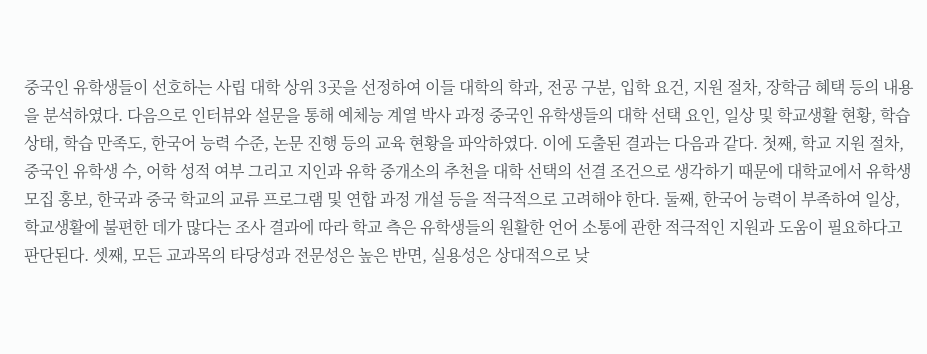중국인 유학생들이 선호하는 사립 대학 상위 3곳을 선정하여 이들 대학의 학과, 전공 구분, 입학 요건, 지원 절차, 장학금 혜택 등의 내용을 분석하였다. 다음으로 인터뷰와 설문을 통해 예체능 계열 박사 과정 중국인 유학생들의 대학 선택 요인, 일상 및 학교생활 현황, 학습 상태, 학습 만족도, 한국어 능력 수준, 논문 진행 등의 교육 현황을 파악하였다. 이에 도출된 결과는 다음과 같다. 첫째, 학교 지원 절차, 중국인 유학생 수, 어학 성적 여부 그리고 지인과 유학 중개소의 추천을 대학 선택의 선결 조건으로 생각하기 때문에 대학교에서 유학생 모집 홍보, 한국과 중국 학교의 교류 프로그램 및 연합 과정 개설 등을 적극적으로 고려해야 한다. 둘째, 한국어 능력이 부족하여 일상, 학교생활에 불편한 데가 많다는 조사 결과에 따라 학교 측은 유학생들의 원활한 언어 소통에 관한 적극적인 지원과 도움이 필요하다고 판단된다. 셋째, 모든 교과목의 타당성과 전문성은 높은 반면, 실용성은 상대적으로 낮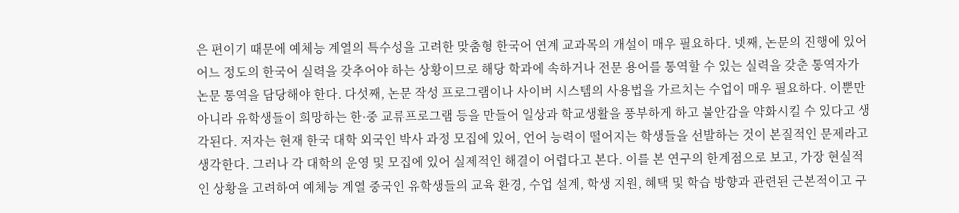은 편이기 때문에 예체능 계열의 특수성을 고려한 맞춤형 한국어 연계 교과목의 개설이 매우 필요하다. 넷째, 논문의 진행에 있어 어느 정도의 한국어 실력을 갖추어야 하는 상황이므로 해당 학과에 속하거나 전문 용어를 통역할 수 있는 실력을 갖춘 통역자가 논문 통역을 담당해야 한다. 다섯째, 논문 작성 프로그램이나 사이버 시스템의 사용법을 가르치는 수업이 매우 필요하다. 이뿐만 아니라 유학생들이 희망하는 한·중 교류프로그램 등을 만들어 일상과 학교생활을 풍부하게 하고 불안감을 약화시킬 수 있다고 생각된다. 저자는 현재 한국 대학 외국인 박사 과정 모집에 있어, 언어 능력이 떨어지는 학생들을 선발하는 것이 본질적인 문제라고 생각한다. 그러나 각 대학의 운영 및 모집에 있어 실제적인 해결이 어렵다고 본다. 이를 본 연구의 한계점으로 보고, 가장 현실적인 상황을 고려하여 예체능 계열 중국인 유학생들의 교육 환경, 수업 설계, 학생 지원, 혜택 및 학습 방향과 관련된 근본적이고 구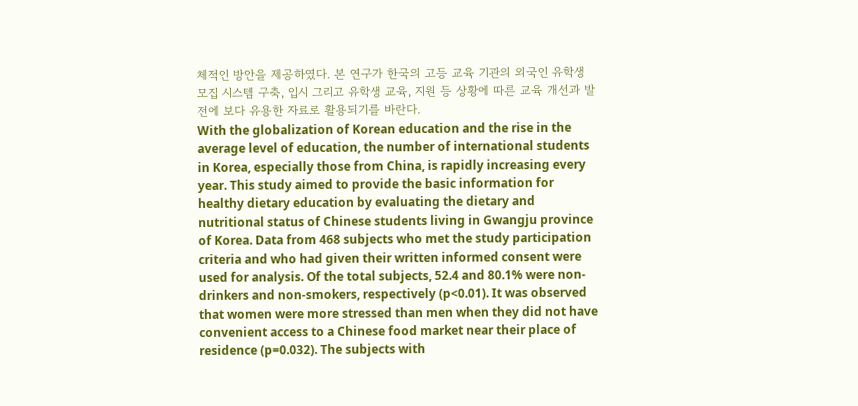체적인 방안을 제공하였다. 본 연구가 한국의 고등 교육 기관의 외국인 유학생 모집 시스템 구축, 입시 그리고 유학생 교육, 지원 등 상황에 따른 교육 개선과 발전에 보다 유용한 자료로 활용되기를 바란다.
With the globalization of Korean education and the rise in the average level of education, the number of international students in Korea, especially those from China, is rapidly increasing every year. This study aimed to provide the basic information for healthy dietary education by evaluating the dietary and nutritional status of Chinese students living in Gwangju province of Korea. Data from 468 subjects who met the study participation criteria and who had given their written informed consent were used for analysis. Of the total subjects, 52.4 and 80.1% were non-drinkers and non-smokers, respectively (p<0.01). It was observed that women were more stressed than men when they did not have convenient access to a Chinese food market near their place of residence (p=0.032). The subjects with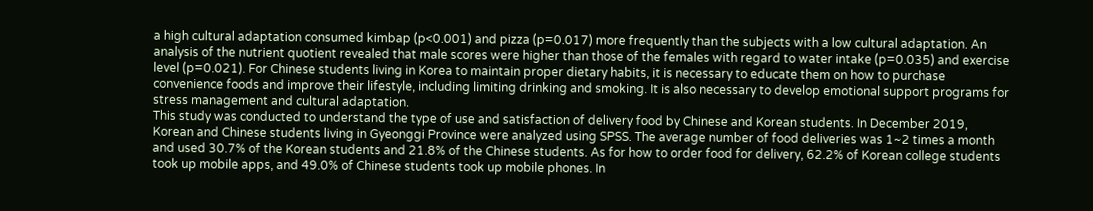a high cultural adaptation consumed kimbap (p<0.001) and pizza (p=0.017) more frequently than the subjects with a low cultural adaptation. An analysis of the nutrient quotient revealed that male scores were higher than those of the females with regard to water intake (p=0.035) and exercise level (p=0.021). For Chinese students living in Korea to maintain proper dietary habits, it is necessary to educate them on how to purchase convenience foods and improve their lifestyle, including limiting drinking and smoking. It is also necessary to develop emotional support programs for stress management and cultural adaptation.
This study was conducted to understand the type of use and satisfaction of delivery food by Chinese and Korean students. In December 2019, Korean and Chinese students living in Gyeonggi Province were analyzed using SPSS. The average number of food deliveries was 1~2 times a month and used 30.7% of the Korean students and 21.8% of the Chinese students. As for how to order food for delivery, 62.2% of Korean college students took up mobile apps, and 49.0% of Chinese students took up mobile phones. In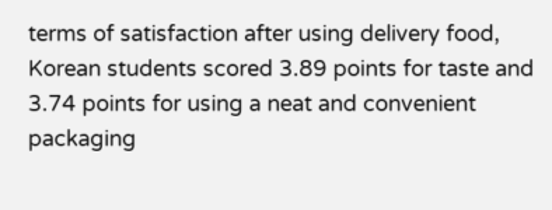terms of satisfaction after using delivery food, Korean students scored 3.89 points for taste and 3.74 points for using a neat and convenient packaging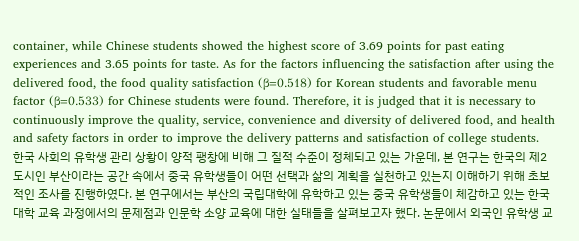container, while Chinese students showed the highest score of 3.69 points for past eating experiences and 3.65 points for taste. As for the factors influencing the satisfaction after using the delivered food, the food quality satisfaction (β=0.518) for Korean students and favorable menu factor (β=0.533) for Chinese students were found. Therefore, it is judged that it is necessary to continuously improve the quality, service, convenience and diversity of delivered food, and health and safety factors in order to improve the delivery patterns and satisfaction of college students.
한국 사회의 유학생 관리 상황이 양적 팽창에 비해 그 질적 수준이 정체되고 있는 가운데, 본 연구는 한국의 제2도시인 부산이라는 공간 속에서 중국 유학생들이 어떤 선택과 삶의 계획을 실천하고 있는지 이해하기 위해 초보적인 조사를 진행하였다. 본 연구에서는 부산의 국립대학에 유학하고 있는 중국 유학생들이 체감하고 있는 한국 대학 교육 과정에서의 문제점과 인문학 소양 교육에 대한 실태들을 살펴보고자 했다. 논문에서 외국인 유학생 교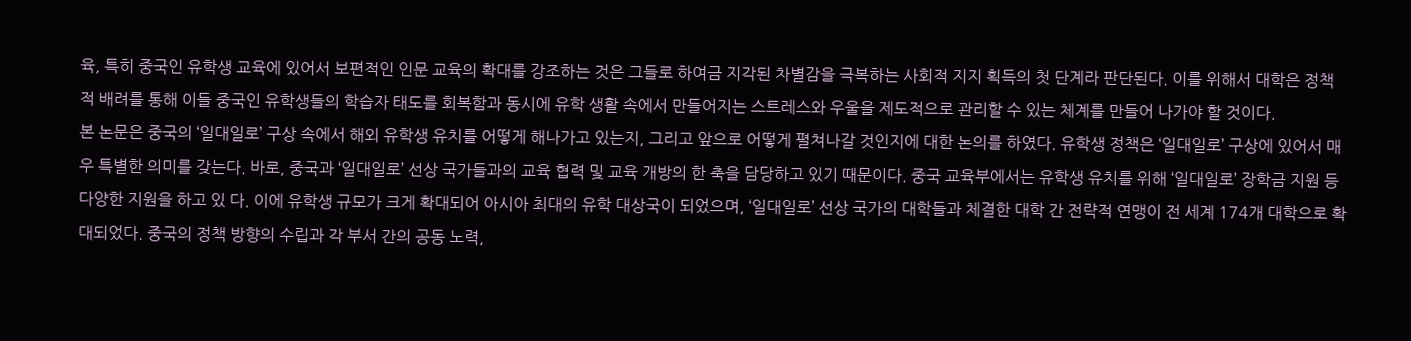육, 특히 중국인 유학생 교육에 있어서 보편적인 인문 교육의 확대를 강조하는 것은 그들로 하여금 지각된 차별감을 극복하는 사회적 지지 획득의 첫 단계라 판단된다. 이를 위해서 대학은 정책적 배려를 통해 이들 중국인 유학생들의 학습자 태도를 회복함과 동시에 유학 생활 속에서 만들어지는 스트레스와 우울을 제도적으로 관리할 수 있는 체계를 만들어 나가야 할 것이다.
본 논문은 중국의 ‘일대일로’ 구상 속에서 해외 유학생 유치를 어떻게 해나가고 있는지, 그리고 앞으로 어떻게 펼쳐나갈 것인지에 대한 논의를 하였다. 유학생 정책은 ‘일대일로’ 구상에 있어서 매우 특별한 의미를 갖는다. 바로, 중국과 ‘일대일로’ 선상 국가들과의 교육 협력 및 교육 개방의 한 축을 담당하고 있기 때문이다. 중국 교육부에서는 유학생 유치를 위해 ‘일대일로’ 장학금 지원 등 다양한 지원을 하고 있 다. 이에 유학생 규모가 크게 확대되어 아시아 최대의 유학 대상국이 되었으며, ‘일대일로’ 선상 국가의 대학들과 체결한 대학 간 전략적 연맹이 전 세계 174개 대학으로 확대되었다. 중국의 정책 방향의 수립과 각 부서 간의 공동 노력,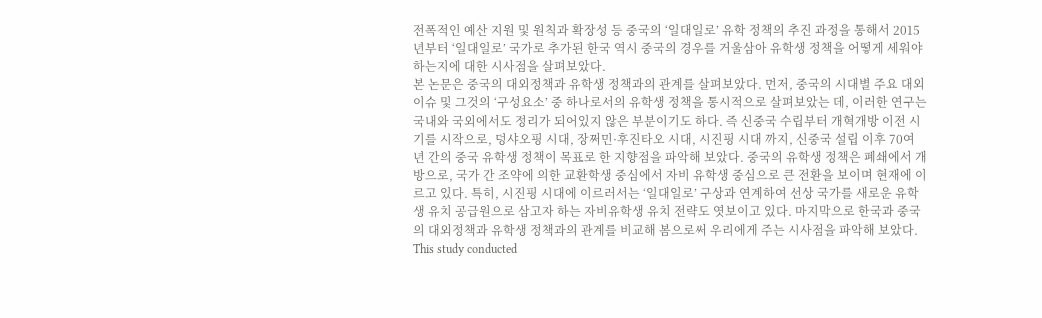전폭적인 예산 지원 및 원칙과 확장성 등 중국의 ‘일대일로’ 유학 정책의 추진 과정을 통해서 2015년부터 ‘일대일로’ 국가로 추가된 한국 역시 중국의 경우를 거울삼아 유학생 정책을 어떻게 세워야 하는지에 대한 시사점을 살펴보았다.
본 논문은 중국의 대외정책과 유학생 정책과의 관계를 살펴보았다. 먼저, 중국의 시대별 주요 대외 이슈 및 그것의 ‘구성요소’ 중 하나로서의 유학생 정책을 통시적으로 살펴보았는 데, 이러한 연구는 국내와 국외에서도 정리가 되어있지 않은 부분이기도 하다. 즉 신중국 수립부터 개혁개방 이전 시기를 시작으로, 덩샤오핑 시대, 장쩌민·후진타오 시대, 시진핑 시대 까지, 신중국 설립 이후 70여 년 간의 중국 유학생 정책이 목표로 한 지향점을 파악해 보았다. 중국의 유학생 정책은 폐쇄에서 개방으로, 국가 간 조약에 의한 교환학생 중심에서 자비 유학생 중심으로 큰 전환을 보이며 현재에 이르고 있다. 특히, 시진핑 시대에 이르러서는 ‘일대일로’ 구상과 연계하여 선상 국가를 새로운 유학생 유치 공급원으로 삼고자 하는 자비유학생 유치 전략도 엿보이고 있다. 마지막으로 한국과 중국의 대외정책과 유학생 정책과의 관계를 비교해 봄으로써 우리에게 주는 시사점을 파악해 보았다.
This study conducted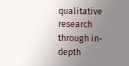qualitative research through in-depth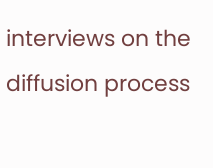interviews on the diffusion process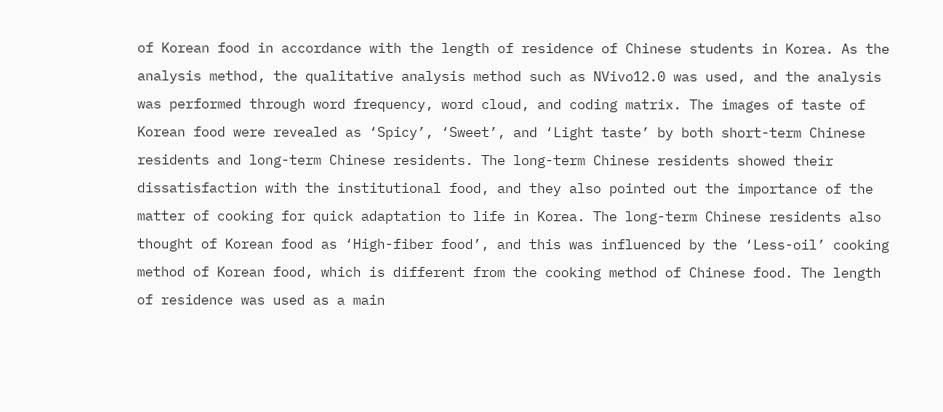of Korean food in accordance with the length of residence of Chinese students in Korea. As the analysis method, the qualitative analysis method such as NVivo12.0 was used, and the analysis was performed through word frequency, word cloud, and coding matrix. The images of taste of Korean food were revealed as ‘Spicy’, ‘Sweet’, and ‘Light taste’ by both short-term Chinese residents and long-term Chinese residents. The long-term Chinese residents showed their dissatisfaction with the institutional food, and they also pointed out the importance of the matter of cooking for quick adaptation to life in Korea. The long-term Chinese residents also thought of Korean food as ‘High-fiber food’, and this was influenced by the ‘Less-oil’ cooking method of Korean food, which is different from the cooking method of Chinese food. The length of residence was used as a main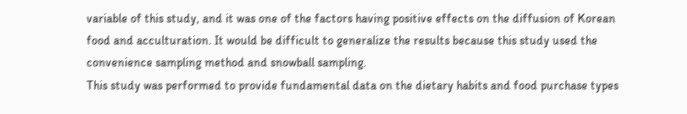variable of this study, and it was one of the factors having positive effects on the diffusion of Korean food and acculturation. It would be difficult to generalize the results because this study used the convenience sampling method and snowball sampling.
This study was performed to provide fundamental data on the dietary habits and food purchase types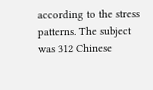according to the stress patterns. The subject was 312 Chinese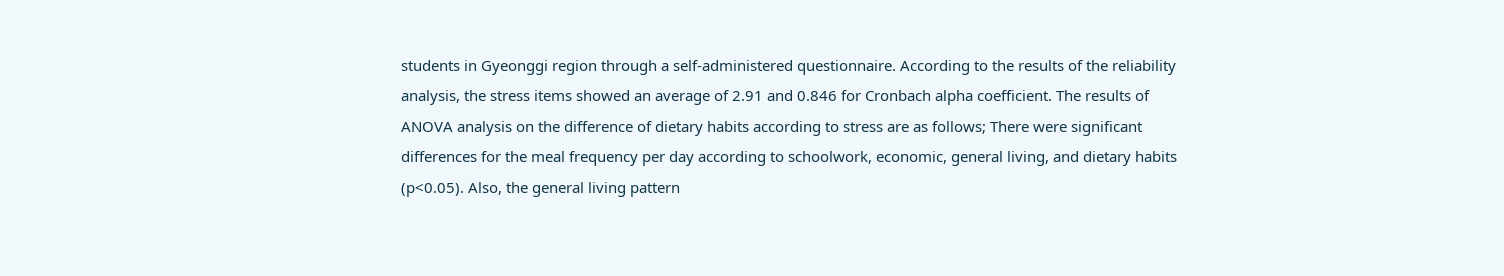students in Gyeonggi region through a self-administered questionnaire. According to the results of the reliability analysis, the stress items showed an average of 2.91 and 0.846 for Cronbach alpha coefficient. The results of ANOVA analysis on the difference of dietary habits according to stress are as follows; There were significant differences for the meal frequency per day according to schoolwork, economic, general living, and dietary habits (p<0.05). Also, the general living pattern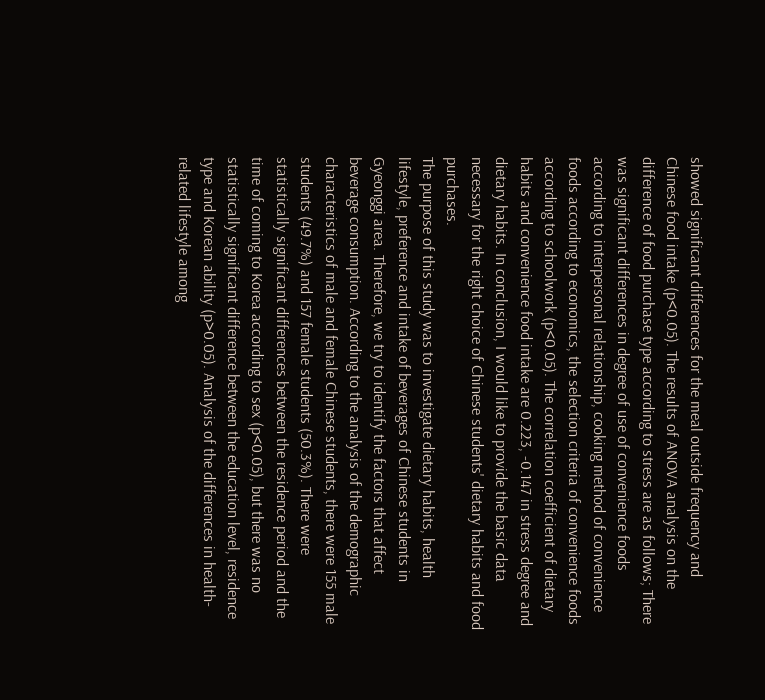showed significant differences for the meal outside frequency and Chinese food intake (p<0.05). The results of ANOVA analysis on the difference of food purchase type according to stress are as follows; There was significant differences in degree of use of convenience foods according to interpersonal relationship, cooking method of convenience foods according to economics, the selection criteria of convenience foods according to schoolwork (p<0.05). The correlation coefficient of dietary habits and convenience food intake are 0.223, -0.147 in stress degree and dietary habits. In conclusion, I would like to provide the basic data necessary for the right choice of Chinese students' dietary habits and food purchases.
The purpose of this study was to investigate dietary habits, health lifestyle, preference and intake of beverages of Chinese students in Gyeonggi area. Therefore, we try to identify the factors that affect beverage consumption. According to the analysis of the demographic characteristics of male and female Chinese students, there were 155 male students (49.7%) and 157 female students (50.3%). There were statistically significant differences between the residence period and the time of coming to Korea according to sex (p<0.05), but there was no statistically significant difference between the education level, residence type and Korean ability (p>0.05). Analysis of the differences in health-related lifestyle among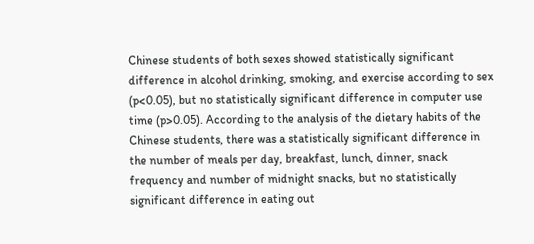Chinese students of both sexes showed statistically significant difference in alcohol drinking, smoking, and exercise according to sex (p<0.05), but no statistically significant difference in computer use time (p>0.05). According to the analysis of the dietary habits of the Chinese students, there was a statistically significant difference in the number of meals per day, breakfast, lunch, dinner, snack frequency and number of midnight snacks, but no statistically significant difference in eating out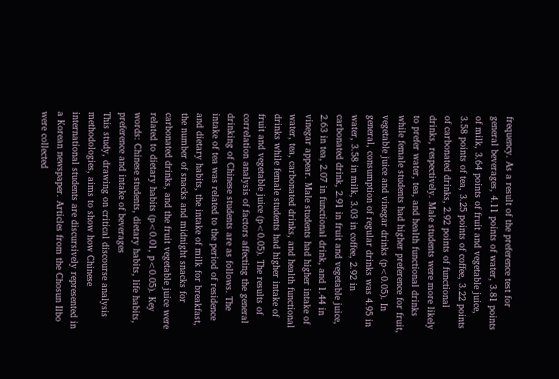frequency. As a result of the preference test for general beverages, 4.11 points of water, 3.81 points of milk, 3.64 points of fruit and vegetable juice, 3.58 points of tea, 3.25 points of coffee, 3.22 points of carbonated drinks, 2.92 points of functional drinks, respectively. Male students were more likely to prefer water, tea, and health functional drinks while female students had higher preference for fruit, vegetable juice and vinegar drinks (p<0.05). In general, consumption of regular drinks was 4.95 in water, 3.58 in milk, 3.03 in coffee, 2.92 in carbonated drink, 2.91 in fruit and vegetable juice, 2.63 in tea, 2.07 in functional drink, and 1.44 in vinegar appear. Male students had higher intake of water, tea, carbonated drinks, and health functional drinks while female students had higher intake of fruit and vegetable juice (p<0.05). The results of correlation analysis of factors affecting the general drinking of Chinese students are as follows. The intake of tea was related to the period of residence and dietary habits, the intake of milk for breakfast, the number of snacks and midnight snacks for carbonated drinks, and the fruit vegetable juice were related to dietary habits (p<0.01, p<0.05). Key words: Chinese students, dietary habits, life habits, preference and intake of beverages
This study, drawing on critical discourse analysis methodologies, aims to show how Chinese international students are discursively represented in a Korean newspaper. Articles from the Chosun Ilbo were collected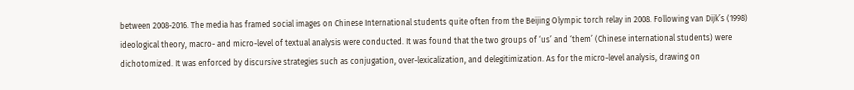between 2008-2016. The media has framed social images on Chinese International students quite often from the Beijing Olympic torch relay in 2008. Following van Dijk’s (1998) ideological theory, macro- and micro-level of textual analysis were conducted. It was found that the two groups of ‘us’ and ‘them’ (Chinese international students) were dichotomized. It was enforced by discursive strategies such as conjugation, over-lexicalization, and delegitimization. As for the micro-level analysis, drawing on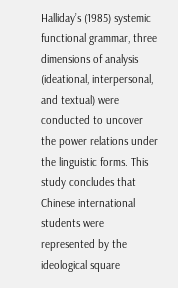Halliday’s (1985) systemic functional grammar, three dimensions of analysis (ideational, interpersonal, and textual) were conducted to uncover the power relations under the linguistic forms. This study concludes that Chinese international students were represented by the ideological square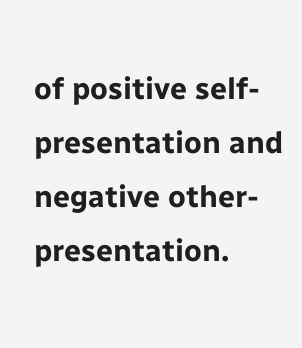of positive self-presentation and negative other-presentation.